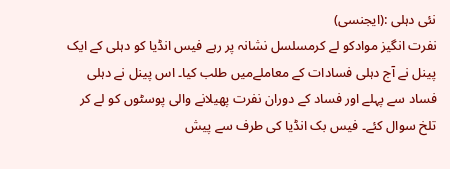نئی دہلی :(ایجنسی)
نفرت انگیز موادکو لے کرمسلسل نشانہ پر رہے فیس انڈیا کو دہلی کے ایک پینل نے آج دہلی فسادات کے معاملےمیں طلب کیا۔ اس پینل نے دہلی فساد سے پہلے اور فساد کے دوران نفرت پھیلانے والی پوسٹوں کو لے کر تلخ سوال کئے۔ فیس بک انڈیا کی طرف سے پیش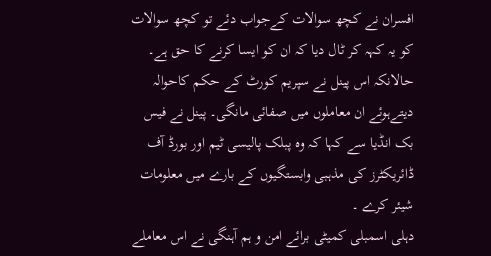افسران نے کچھ سوالات کےجواب دئے تو کچھ سوالات کو یہ کہہ کر ٹال دیا کہ ان کو ایسا کرنے کا حق ہے۔ حالانکہ اس پینل نے سپریم کورٹ کے حکم کاحوالہ دیتےہوئے ان معاملوں میں صفائی مانگی۔ پینل نے فیس بک انڈیا سے کہا کہ وہ پبلک پالیسی ٹیم اور بورڈ آف ڈائریکٹرز کی مذہبی وابستگیوں کے بارے میں معلومات شیئر کرے ۔
دہلی اسمبلی کمیٹی برائے امن و ہم آہنگی نے اس معاملے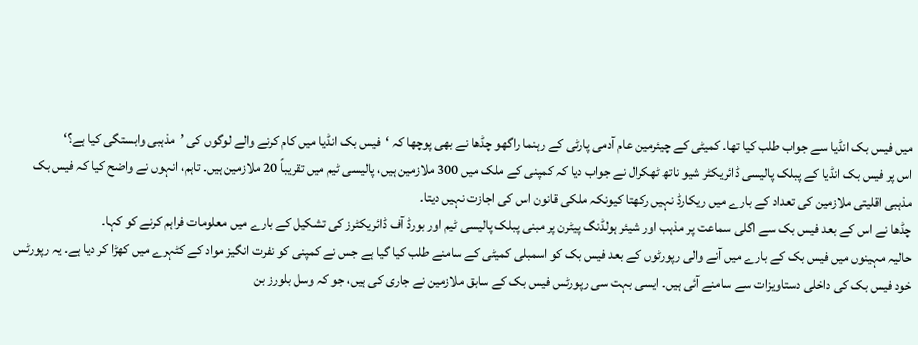میں فیس بک انڈیا سے جواب طلب کیا تھا۔ کمیٹی کے چیئرمین عام آدمی پارٹی کے رہنما راگھو چڈھا نے بھی پوچھا کہ ‘فیس بک انڈیا میں کام کرنے والے لوگوں کی ’مذہبی وابستگی کیا ہے؟‘
اس پر فیس بک انڈیا کے پبلک پالیسی ڈائریکٹر شیو ناتھ ٹھکرال نے جواب دیا کہ کمپنی کے ملک میں 300 ملازمین ہیں، پالیسی ٹیم میں تقریباً 20 ملازمین ہیں۔ تاہم، انہوں نے واضح کیا کہ فیس بک مذہبی اقلیتی ملازمین کی تعداد کے بارے میں ریکارڈ نہیں رکھتا کیونکہ ملکی قانون اس کی اجازت نہیں دیتا۔
چڈھا نے اس کے بعد فیس بک سے اگلی سماعت پر مذہب اور شیئر ہولڈنگ پیٹرن پر مبنی پبلک پالیسی ٹیم اور بورڈ آف ڈائریکٹرز کی تشکیل کے بارے میں معلومات فراہم کرنے کو کہا۔
حالیہ مہینوں میں فیس بک کے بارے میں آنے والی رپورٹوں کے بعد فیس بک کو اسمبلی کمیٹی کے سامنے طلب کیا گیا ہے جس نے کمپنی کو نفرت انگیز مواد کے کٹہرے میں کھڑا کر دیا ہے۔ یہ رپورٹس خود فیس بک کی داخلی دستاویزات سے سامنے آئی ہیں۔ ایسی بہت سی رپورٹس فیس بک کے سابق ملازمین نے جاری کی ہیں، جو کہ وسل بلورز بن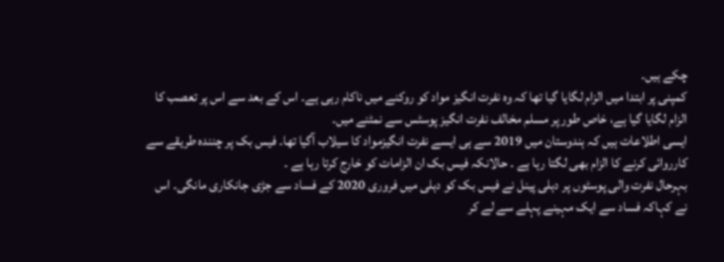چکے ہیں۔
کمپنی پر ابتدا میں الزام لگایا گیا تھا کہ وہ نفرت انگیز مواد کو روکنے میں ناکام رہی ہے۔ اس کے بعد سے اس پر تعصب کا الزام لگایا گیا ہے، خاص طور پر مسلم مخالف نفرت انگیز پوسٹس سے نمٹنے میں۔
ایسی اطلاعات ہیں کہ ہندوستان میں 2019 سے ہی ایسے نفرت انگیزمواد کا سیلاب آگیا تھا۔ فیس بک پر چنندہ طریقے سے کارروائی کرنے کا الزام بھی لگتا رہا ہے ۔ حالانکہ فیس بک ان الزامات کو خارج کرتا رہا ہے ۔
بہرحال نفرت والی پوسٹوں پر دہلی پینل نے فیس بک کو دہلی میں فروری 2020 کے فساد سے جڑی جانکاری مانگی۔ اس نے کہاکہ فساد سے ایک مہینے پہلے سے لے کر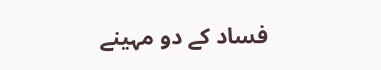فساد کے دو مہینے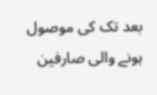بعد تک کی موصول ہونے والی صارفین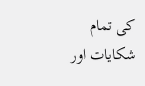کی تمام شکایات اور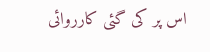اس پر کی گئی کارروائی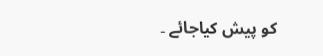کو پیش کیاجائے ۔